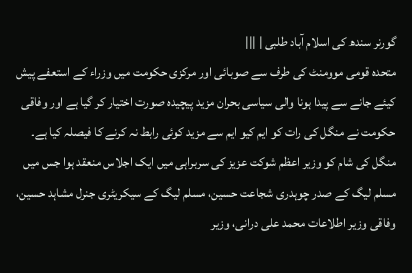گورنر سندھ کی اسلام آباد طلبی | |||
متحدہ قومی موومنٹ کی طرف سے صوبائی اور مرکزی حکومت میں وزراء کے استعفے پیش کیئے جانے سے پیدا ہونا والی سیاسی بحران مزید پیچیدہ صورت اختیار کر گیا ہے اور وفاقی حکومت نے منگل کی رات کو ایم کیو ایم سے مزید کوئی رابط نہ کرنے کا فیصلہ کیا ہے۔ منگل کی شام کو وزیر اعظم شوکت عزیز کی سربراہی میں ایک اجلاس منعقد ہوا جس میں مسلم لیگ کے صدر چوہدری شجاعت حسین، مسلم لیگ کے سیکریٹری جنرل مشاہد حسین، وفاقی وزیر اطلاعات محمد علی درانی، وزیر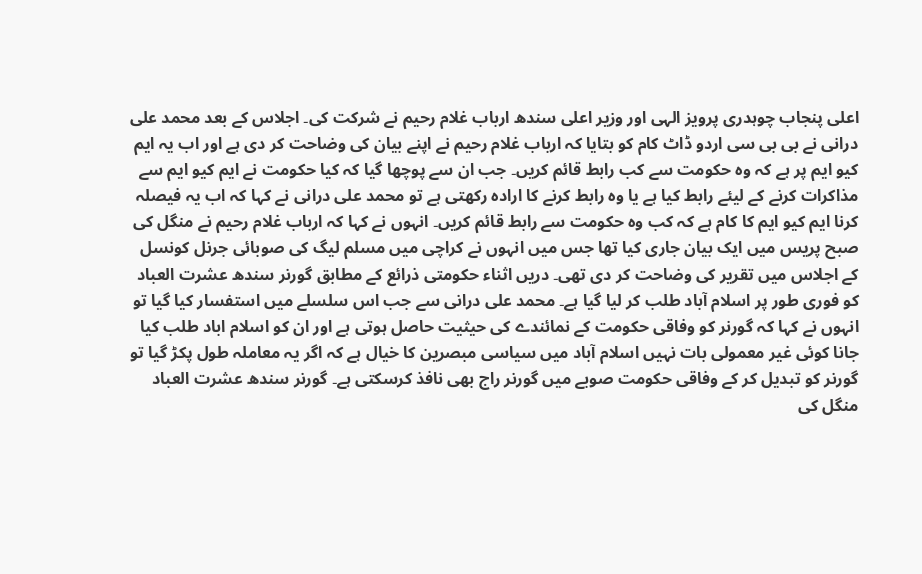اعلی پنجاب چوہدری پرویز الہی اور وزیر اعلی سندھ ارباب غلام رحیم نے شرکت کی۔ اجلاس کے بعد محمد علی درانی نے بی بی سی اردو ڈاٹ کام کو بتایا کہ ارباب غلام رحیم نے اپنے بیان کی وضاحت کر دی ہے اور اب یہ ایم کیو ایم پر ہے کہ وہ حکومت سے کب رابط قائم کریں۔ جب ان سے پوچھا گیا کہ کیا حکومت نے ایم کیو ایم سے مذاکرات کرنے کے لیئے رابط کیا ہے یا وہ رابط کرنے کا ارادہ رکھتی ہے تو محمد علی درانی نے کہا کہ اب یہ فیصلہ کرنا ایم کیو ایم کا کام ہے کہ کب وہ حکومت سے رابط قائم کریں۔ انہوں نے کہا کہ ارباب غلام رحیم نے منگل کی صبح پریس میں ایک بیان جاری کیا تھا جس میں انہوں نے کراچی میں مسلم لیگ کی صوبائی جرنل کونسل کے اجلاس میں تقریر کی وضاحت کر دی تھی۔ دریں اثناء حکومتی ذرائع کے مطابق گورنر سندھ عشرت العباد کو فوری طور پر اسلام آباد طلب کر لیا گیا ہے۔ محمد علی درانی سے جب اس سلسلے میں استفسار کیا گیا تو انہوں نے کہا کہ گورنر کو وفاقی حکومت کے نمائندے کی حیثیت حاصل ہوتی ہے اور ان کو اسلام اباد طلب کیا جانا کوئی غیر معمولی بات نہیں اسلام آباد میں سیاسی مبصرین کا خیال ہے کہ اگر یہ معاملہ طول پکڑ گیا تو گورنر کو تبدیل کر کے وفاقی حکومت صوبے میں گورنر راج بھی نافذ کرسکتی ہے۔ گورنر سندھ عشرت العباد منگل کی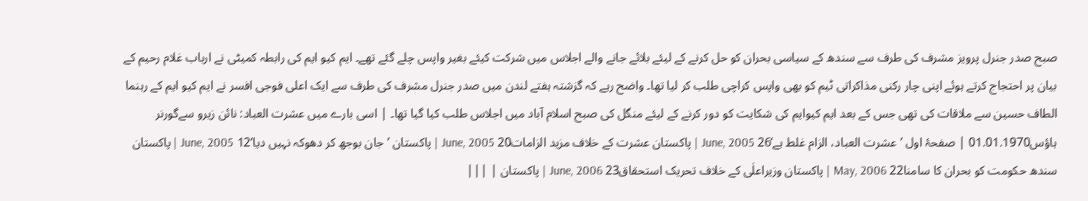صبح صدر جنرل پرویز مشرف کی طرف سے سندھ کے سیاسی بحران کو حل کرنے کے لیئے بلائے جانے والے اجلاس میں شرکت کیئے بغیر واپس چلے گئے تھے۔ ایم کیو ایم کی رابطہ کمیٹی نے ارباب غلام رحیم کے بیان پر احتجاج کرتے ہوئے اپنی چار رکنی مذاکراتی ٹیم کو بھی واپس کراچی طلب کر لیا تھا۔ واضح رہے کہ گزشتہ ہفتے لندن میں صدر جنرل مشرف کی طرف سے ایک اعلی فوجی افسر نے ایم کیو ایم کے رہنما الطاف حسین سے ملاقات کی تھی جس کے بعد ایم کیوایم کی شکایت کو دور کرنے کے لیئے منگل کی صبح اسلام آباد میں اجلاس طلب کیا گیا تھا۔ | اسی بارے میں عشرت العباد: نائن زیرو سےگورنر ہاؤس01.01.1970 | صفحۂ اول ’عشرت العباد، الزام غلط ہے‘26 June, 2005 | پاکستان عشرت کے خلاف مزید الزامات20 June, 2005 | پاکستان ’جان بوجھ کر دھوکہ نہیں دیا‘12 June, 2005 | پاکستان سندھ حکومت کو بحران کا سامنا22 May, 2006 | پاکستان وزیراعلٰی کے خلاف تحریک استحقاق23 June, 2006 | پاکستان | |||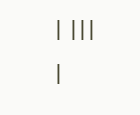| |||
|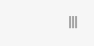|||